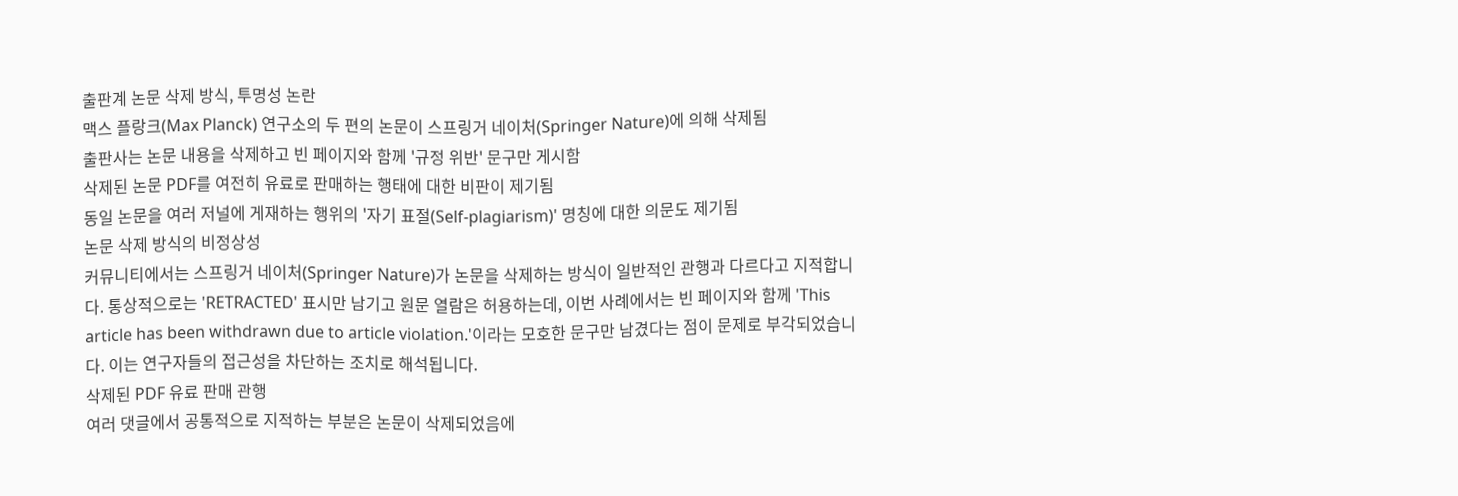출판계 논문 삭제 방식, 투명성 논란
맥스 플랑크(Max Planck) 연구소의 두 편의 논문이 스프링거 네이처(Springer Nature)에 의해 삭제됨
출판사는 논문 내용을 삭제하고 빈 페이지와 함께 '규정 위반' 문구만 게시함
삭제된 논문 PDF를 여전히 유료로 판매하는 행태에 대한 비판이 제기됨
동일 논문을 여러 저널에 게재하는 행위의 '자기 표절(Self-plagiarism)' 명칭에 대한 의문도 제기됨
논문 삭제 방식의 비정상성
커뮤니티에서는 스프링거 네이처(Springer Nature)가 논문을 삭제하는 방식이 일반적인 관행과 다르다고 지적합니다. 통상적으로는 'RETRACTED' 표시만 남기고 원문 열람은 허용하는데, 이번 사례에서는 빈 페이지와 함께 'This article has been withdrawn due to article violation.'이라는 모호한 문구만 남겼다는 점이 문제로 부각되었습니다. 이는 연구자들의 접근성을 차단하는 조치로 해석됩니다.
삭제된 PDF 유료 판매 관행
여러 댓글에서 공통적으로 지적하는 부분은 논문이 삭제되었음에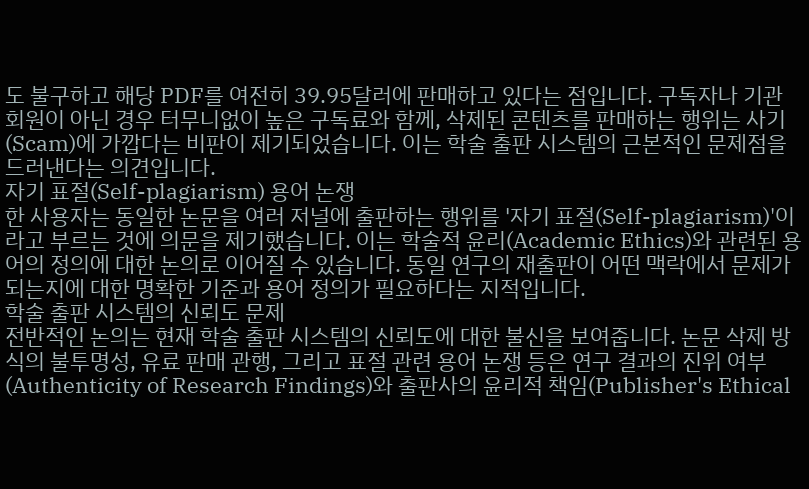도 불구하고 해당 PDF를 여전히 39.95달러에 판매하고 있다는 점입니다. 구독자나 기관 회원이 아닌 경우 터무니없이 높은 구독료와 함께, 삭제된 콘텐츠를 판매하는 행위는 사기(Scam)에 가깝다는 비판이 제기되었습니다. 이는 학술 출판 시스템의 근본적인 문제점을 드러낸다는 의견입니다.
자기 표절(Self-plagiarism) 용어 논쟁
한 사용자는 동일한 논문을 여러 저널에 출판하는 행위를 '자기 표절(Self-plagiarism)'이라고 부르는 것에 의문을 제기했습니다. 이는 학술적 윤리(Academic Ethics)와 관련된 용어의 정의에 대한 논의로 이어질 수 있습니다. 동일 연구의 재출판이 어떤 맥락에서 문제가 되는지에 대한 명확한 기준과 용어 정의가 필요하다는 지적입니다.
학술 출판 시스템의 신뢰도 문제
전반적인 논의는 현재 학술 출판 시스템의 신뢰도에 대한 불신을 보여줍니다. 논문 삭제 방식의 불투명성, 유료 판매 관행, 그리고 표절 관련 용어 논쟁 등은 연구 결과의 진위 여부(Authenticity of Research Findings)와 출판사의 윤리적 책임(Publisher's Ethical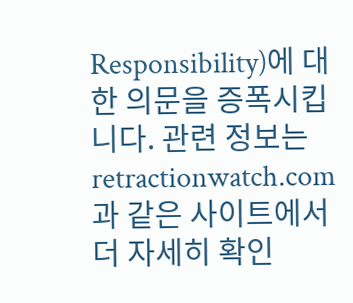Responsibility)에 대한 의문을 증폭시킵니다. 관련 정보는 retractionwatch.com과 같은 사이트에서 더 자세히 확인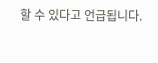할 수 있다고 언급됩니다.